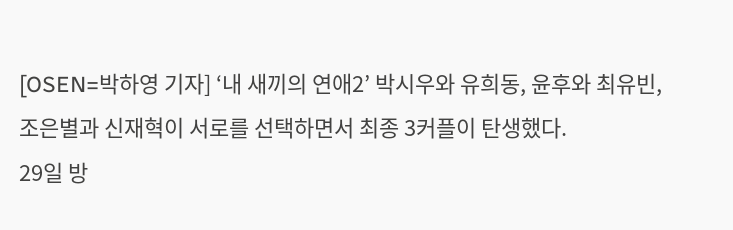[OSEN=박하영 기자] ‘내 새끼의 연애2’ 박시우와 유희동, 윤후와 최유빈, 조은별과 신재혁이 서로를 선택하면서 최종 3커플이 탄생했다.
29일 방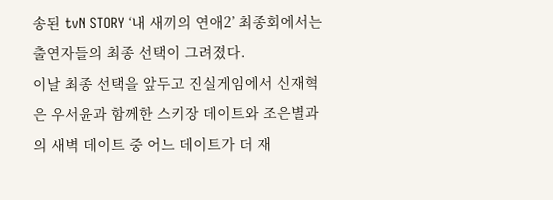송된 tvN STORY ‘내 새끼의 연애2’ 최종회에서는 출연자들의 최종 선택이 그려졌다.
이날 최종 선택을 앞두고 진실게임에서 신재혁은 우서윤과 함께한 스키장 데이트와 조은별과의 새벽 데이트 중 어느 데이트가 더 재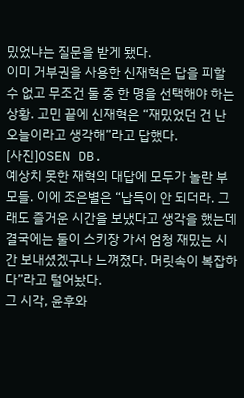밌었냐는 질문을 받게 됐다.
이미 거부권을 사용한 신재혁은 답을 피할 수 없고 무조건 둘 중 한 명을 선택해야 하는 상황. 고민 끝에 신재혁은 “재밌었던 건 난 오늘이라고 생각해”라고 답했다.
[사진]OSEN DB.
예상치 못한 재혁의 대답에 모두가 놀란 부모들. 이에 조은별은 “납득이 안 되더라. 그래도 즐거운 시간을 보냈다고 생각을 했는데 결국에는 둘이 스키장 가서 엄청 재밌는 시간 보내셨겠구나 느껴졌다. 머릿속이 복잡하다”라고 털어놨다.
그 시각, 윤후와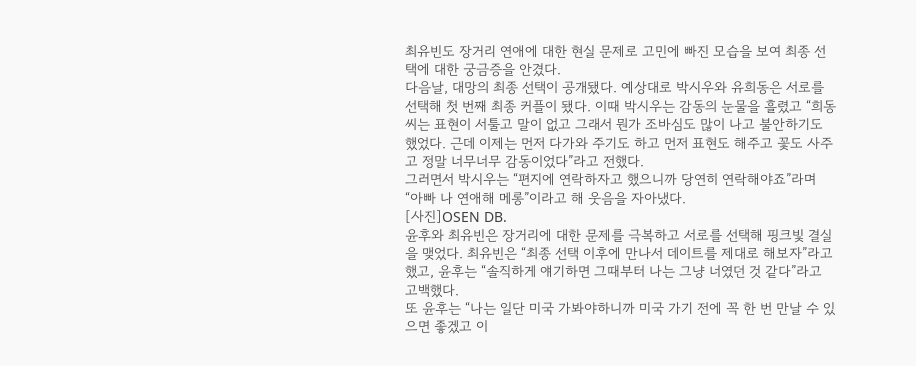최유빈도 장거리 연애에 대한 현실 문제로 고민에 빠진 모습을 보여 최종 선택에 대한 궁금증을 안겼다.
다음날, 대망의 최종 선택이 공개됐다. 예상대로 박시우와 유희동은 서로를 선택해 첫 번째 최종 커플이 됐다. 이때 박시우는 감동의 눈물을 흘렸고 “희동 씨는 표현이 서툴고 말이 없고 그래서 뭔가 조바심도 많이 나고 불안하기도 했었다. 근데 이제는 먼저 다가와 주기도 하고 먼저 표현도 해주고 꽃도 사주고 정말 너무너무 감동이었다”라고 전했다.
그러면서 박시우는 “편지에 연락하자고 했으니까 당연히 연락해야죠”라며 “아빠 나 연애해 메롱”이라고 해 웃음을 자아냈다.
[사진]OSEN DB.
윤후와 최유빈은 장거리에 대한 문제를 극복하고 서로를 선택해 핑크빛 결실을 맺었다. 최유빈은 “최종 선택 이후에 만나서 데이트를 제대로 해보자”라고 했고, 윤후는 “솔직하게 얘기하면 그때부터 나는 그냥 너였던 것 같다”라고 고백했다.
또 윤후는 “나는 일단 미국 가봐야하니까 미국 가기 전에 꼭 한 번 만날 수 있으면 좋겠고 이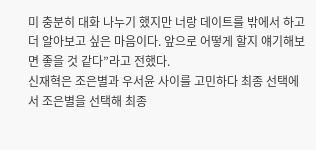미 충분히 대화 나누기 했지만 너랑 데이트를 밖에서 하고 더 알아보고 싶은 마음이다. 앞으로 어떻게 할지 얘기해보면 좋을 것 같다”라고 전했다.
신재혁은 조은별과 우서윤 사이를 고민하다 최종 선택에서 조은별을 선택해 최종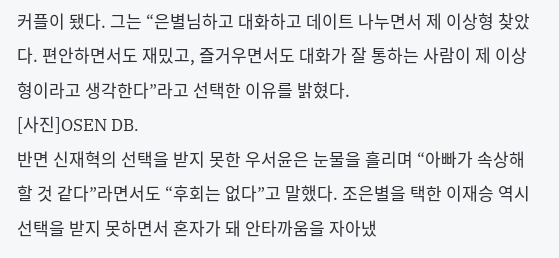커플이 됐다. 그는 “은별님하고 대화하고 데이트 나누면서 제 이상형 찾았다. 편안하면서도 재밌고, 즐거우면서도 대화가 잘 통하는 사람이 제 이상형이라고 생각한다”라고 선택한 이유를 밝혔다.
[사진]OSEN DB.
반면 신재혁의 선택을 받지 못한 우서윤은 눈물을 흘리며 “아빠가 속상해할 것 같다”라면서도 “후회는 없다”고 말했다. 조은별을 택한 이재승 역시 선택을 받지 못하면서 혼자가 돼 안타까움을 자아냈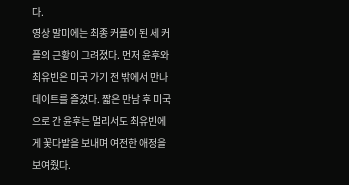다.
영상 말미에는 최종 커플이 된 세 커플의 근황이 그려졌다. 먼저 윤후와 최유빈은 미국 가기 전 밖에서 만나 데이트를 즐겼다. 짧은 만남 후 미국으로 간 윤후는 멀리서도 최유빈에게 꽃다발을 보내며 여전한 애정을 보여줬다.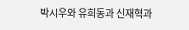박시우와 유희동과 신재혁과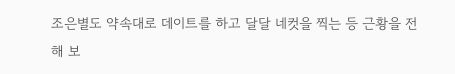조은별도 약속대로 데이트를 하고 달달 네컷을 찍는 등 근황을 전해 보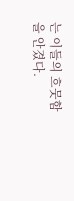는 이들의 흐뭇함을 안겼다.